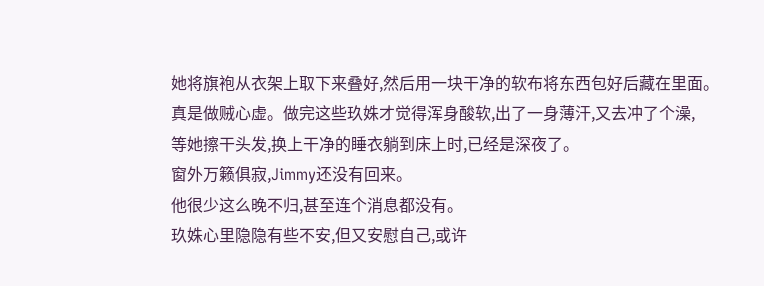她将旗袍从衣架上取下来叠好,然后用一块干净的软布将东西包好后藏在里面。
真是做贼心虚。做完这些玖姝才觉得浑身酸软,出了一身薄汗,又去冲了个澡,
等她擦干头发,换上干净的睡衣躺到床上时,已经是深夜了。
窗外万籁俱寂,Jimmy还没有回来。
他很少这么晚不归,甚至连个消息都没有。
玖姝心里隐隐有些不安,但又安慰自己,或许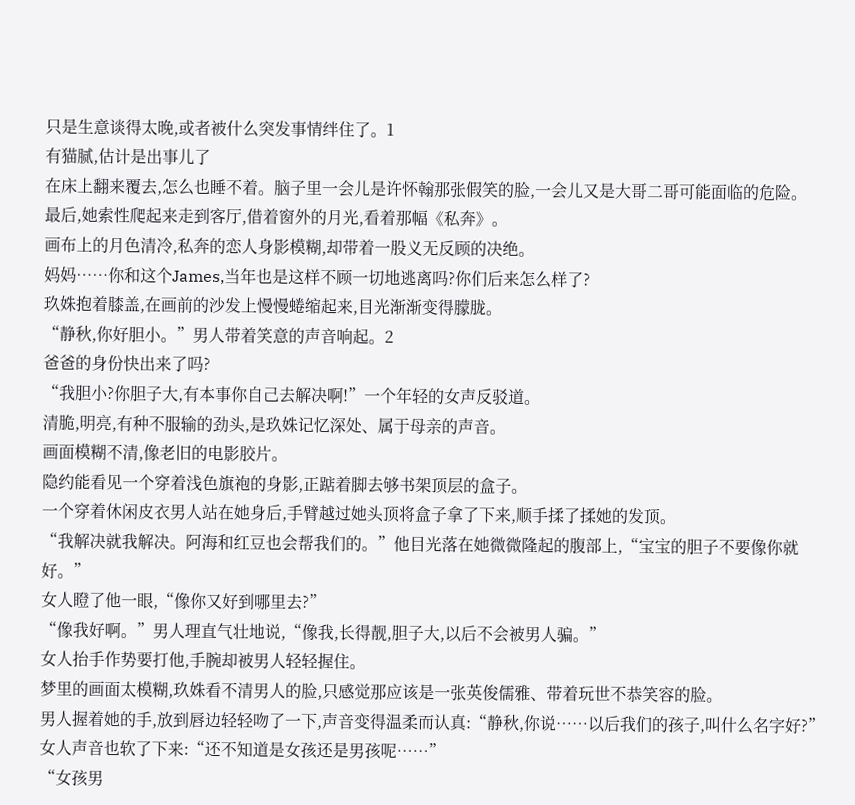只是生意谈得太晚,或者被什么突发事情绊住了。1
有猫腻,估计是出事儿了
在床上翻来覆去,怎么也睡不着。脑子里一会儿是许怀翰那张假笑的脸,一会儿又是大哥二哥可能面临的危险。
最后,她索性爬起来走到客厅,借着窗外的月光,看着那幅《私奔》。
画布上的月色清冷,私奔的恋人身影模糊,却带着一股义无反顾的决绝。
妈妈……你和这个James,当年也是这样不顾一切地逃离吗?你们后来怎么样了?
玖姝抱着膝盖,在画前的沙发上慢慢蜷缩起来,目光渐渐变得朦胧。
“静秋,你好胆小。”男人带着笑意的声音响起。2
爸爸的身份快出来了吗?
“我胆小?你胆子大,有本事你自己去解决啊!”一个年轻的女声反驳道。
清脆,明亮,有种不服输的劲头,是玖姝记忆深处、属于母亲的声音。
画面模糊不清,像老旧的电影胶片。
隐约能看见一个穿着浅色旗袍的身影,正踮着脚去够书架顶层的盒子。
一个穿着休闲皮衣男人站在她身后,手臂越过她头顶将盒子拿了下来,顺手揉了揉她的发顶。
“我解决就我解决。阿海和红豆也会帮我们的。”他目光落在她微微隆起的腹部上,“宝宝的胆子不要像你就好。”
女人瞪了他一眼,“像你又好到哪里去?”
“像我好啊。”男人理直气壮地说,“像我,长得靓,胆子大,以后不会被男人骗。”
女人抬手作势要打他,手腕却被男人轻轻握住。
梦里的画面太模糊,玖姝看不清男人的脸,只感觉那应该是一张英俊儒雅、带着玩世不恭笑容的脸。
男人握着她的手,放到唇边轻轻吻了一下,声音变得温柔而认真:“静秋,你说……以后我们的孩子,叫什么名字好?”
女人声音也软了下来:“还不知道是女孩还是男孩呢……”
“女孩男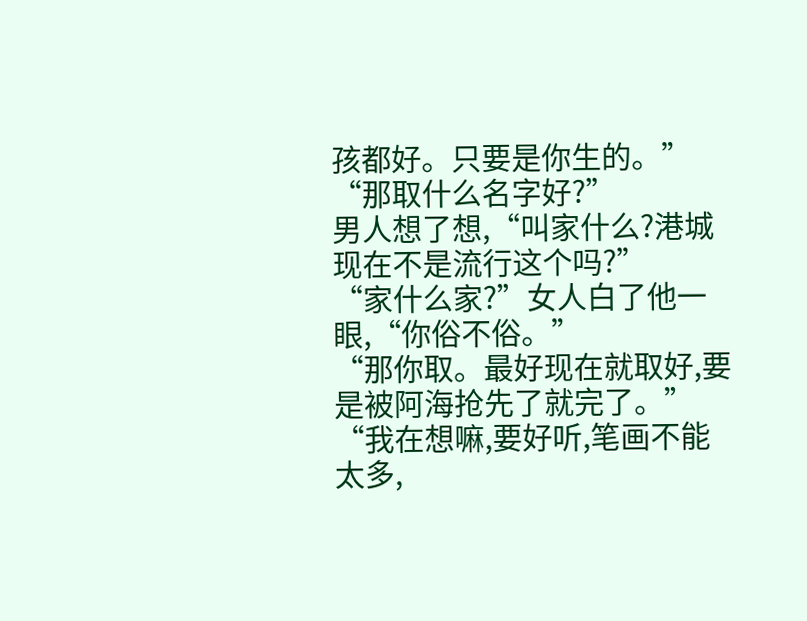孩都好。只要是你生的。”
“那取什么名字好?”
男人想了想,“叫家什么?港城现在不是流行这个吗?”
“家什么家?”女人白了他一眼,“你俗不俗。”
“那你取。最好现在就取好,要是被阿海抢先了就完了。”
“我在想嘛,要好听,笔画不能太多,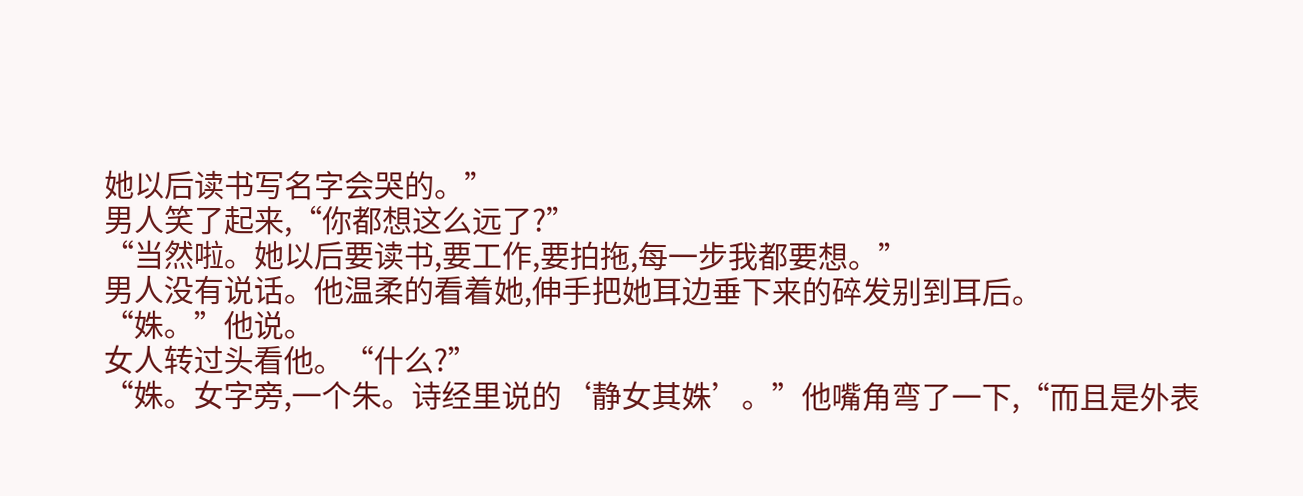她以后读书写名字会哭的。”
男人笑了起来,“你都想这么远了?”
“当然啦。她以后要读书,要工作,要拍拖,每一步我都要想。”
男人没有说话。他温柔的看着她,伸手把她耳边垂下来的碎发别到耳后。
“姝。”他说。
女人转过头看他。“什么?”
“姝。女字旁,一个朱。诗经里说的‘静女其姝’。”他嘴角弯了一下,“而且是外表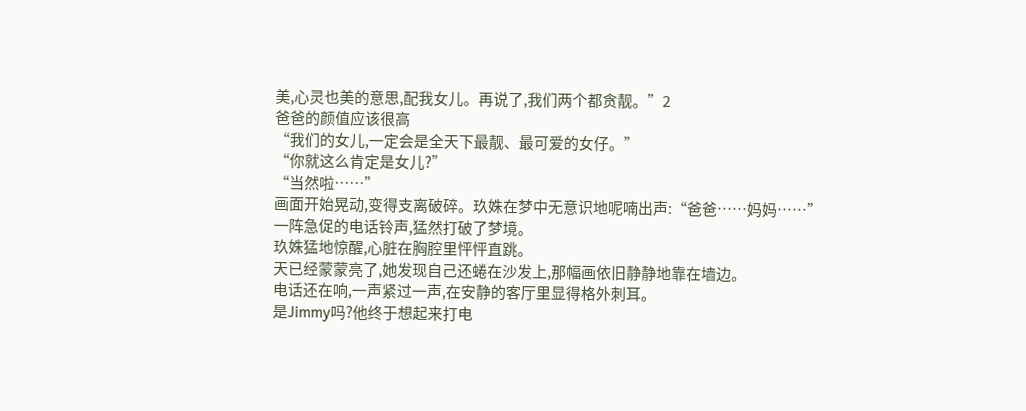美,心灵也美的意思,配我女儿。再说了,我们两个都贪靓。”2
爸爸的颜值应该很高
“我们的女儿,一定会是全天下最靓、最可爱的女仔。”
“你就这么肯定是女儿?”
“当然啦……”
画面开始晃动,变得支离破碎。玖姝在梦中无意识地呢喃出声:“爸爸……妈妈……”
一阵急促的电话铃声,猛然打破了梦境。
玖姝猛地惊醒,心脏在胸腔里怦怦直跳。
天已经蒙蒙亮了,她发现自己还蜷在沙发上,那幅画依旧静静地靠在墙边。
电话还在响,一声紧过一声,在安静的客厅里显得格外刺耳。
是Jimmy吗?他终于想起来打电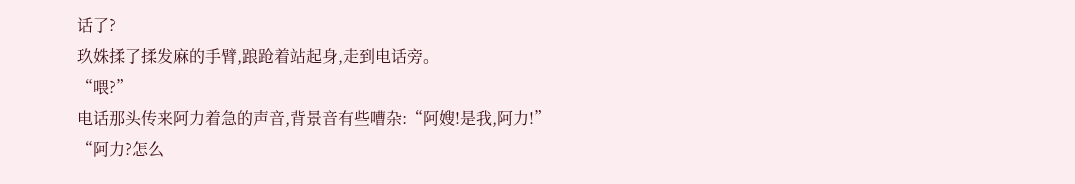话了?
玖姝揉了揉发麻的手臂,踉跄着站起身,走到电话旁。
“喂?”
电话那头传来阿力着急的声音,背景音有些嘈杂:“阿嫂!是我,阿力!”
“阿力?怎么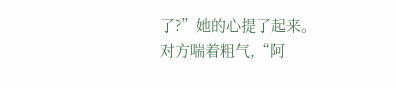了?”她的心提了起来。
对方喘着粗气,“阿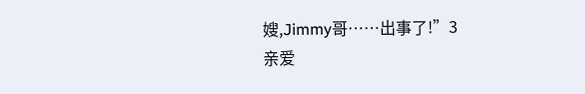嫂,Jimmy哥……出事了!”3
亲爱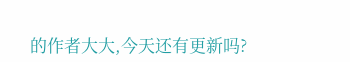的作者大大,今天还有更新吗?